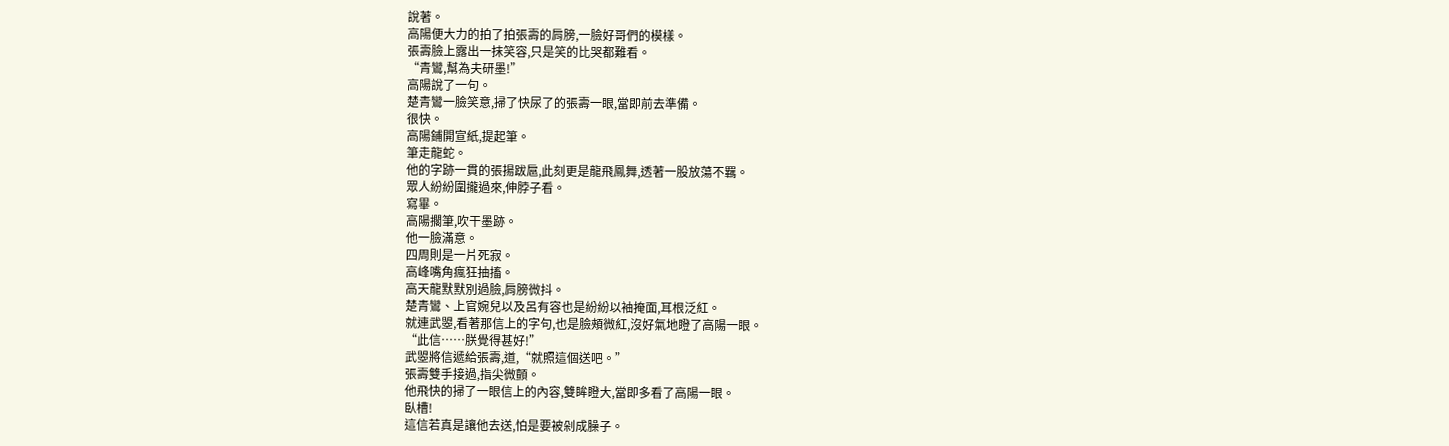說著。
高陽便大力的拍了拍張壽的肩膀,一臉好哥們的模樣。
張壽臉上露出一抹笑容,只是笑的比哭都難看。
“青鸞,幫為夫研墨!”
高陽說了一句。
楚青鸞一臉笑意,掃了快尿了的張壽一眼,當即前去準備。
很快。
高陽鋪開宣紙,提起筆。
筆走龍蛇。
他的字跡一貫的張揚跋扈,此刻更是龍飛鳳舞,透著一股放蕩不羈。
眾人紛紛圍攏過來,伸脖子看。
寫畢。
高陽擱筆,吹干墨跡。
他一臉滿意。
四周則是一片死寂。
高峰嘴角瘋狂抽搐。
高天龍默默別過臉,肩膀微抖。
楚青鸞、上官婉兒以及呂有容也是紛紛以袖掩面,耳根泛紅。
就連武曌,看著那信上的字句,也是臉頰微紅,沒好氣地瞪了高陽一眼。
“此信……朕覺得甚好!”
武曌將信遞給張壽,道,“就照這個送吧。”
張壽雙手接過,指尖微顫。
他飛快的掃了一眼信上的內容,雙眸瞪大,當即多看了高陽一眼。
臥槽!
這信若真是讓他去送,怕是要被剁成臊子。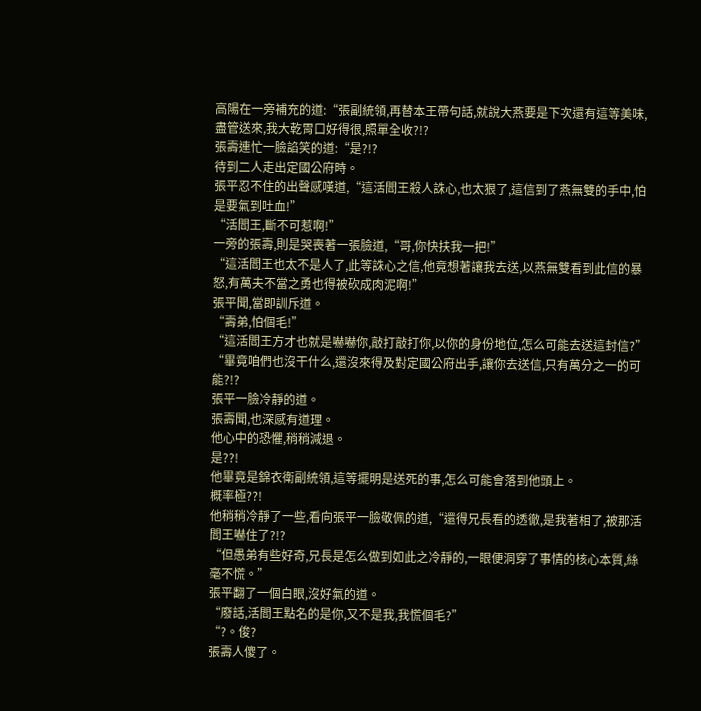高陽在一旁補充的道:“張副統領,再替本王帶句話,就說大燕要是下次還有這等美味,盡管送來,我大乾胃口好得很,照單全收?!?
張壽連忙一臉諂笑的道:“是?!?
待到二人走出定國公府時。
張平忍不住的出聲感嘆道,“這活閻王殺人誅心,也太狠了,這信到了燕無雙的手中,怕是要氣到吐血!”
“活閻王,斷不可惹啊!”
一旁的張壽,則是哭喪著一張臉道,“哥,你快扶我一把!”
“這活閻王也太不是人了,此等誅心之信,他竟想著讓我去送,以燕無雙看到此信的暴怒,有萬夫不當之勇也得被砍成肉泥啊!”
張平聞,當即訓斥道。
“壽弟,怕個毛!”
“這活閻王方才也就是嚇嚇你,敲打敲打你,以你的身份地位,怎么可能去送這封信?”
“畢竟咱們也沒干什么,還沒來得及對定國公府出手,讓你去送信,只有萬分之一的可能?!?
張平一臉冷靜的道。
張壽聞,也深感有道理。
他心中的恐懼,稍稍減退。
是??!
他畢竟是錦衣衛副統領,這等擺明是送死的事,怎么可能會落到他頭上。
概率極??!
他稍稍冷靜了一些,看向張平一臉敬佩的道,“還得兄長看的透徹,是我著相了,被那活閻王嚇住了?!?
“但愚弟有些好奇,兄長是怎么做到如此之冷靜的,一眼便洞穿了事情的核心本質,絲毫不慌。”
張平翻了一個白眼,沒好氣的道。
“廢話,活閻王點名的是你,又不是我,我慌個毛?”
“?。俊?
張壽人傻了。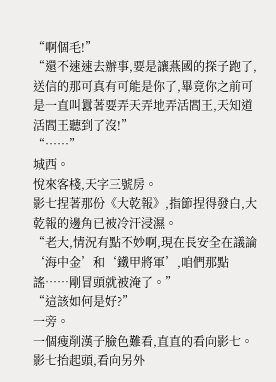“啊個毛!”
“還不速速去辦事,要是讓燕國的探子跑了,送信的那可真有可能是你了,畢竟你之前可是一直叫囂著要弄天弄地弄活閻王,天知道活閻王聽到了沒!”
“……”
城西。
悅來客棧,天字三號房。
影七捏著那份《大乾報》,指節捏得發白,大乾報的邊角已被冷汗浸濕。
“老大,情況有點不妙啊,現在長安全在議論‘海中金’和‘鐵甲將軍’,咱們那點謠……剛冒頭就被淹了。”
“這該如何是好?”
一旁。
一個瘦削漢子臉色難看,直直的看向影七。
影七抬起頭,看向另外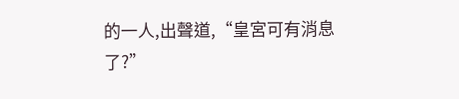的一人,出聲道,“皇宮可有消息了?”